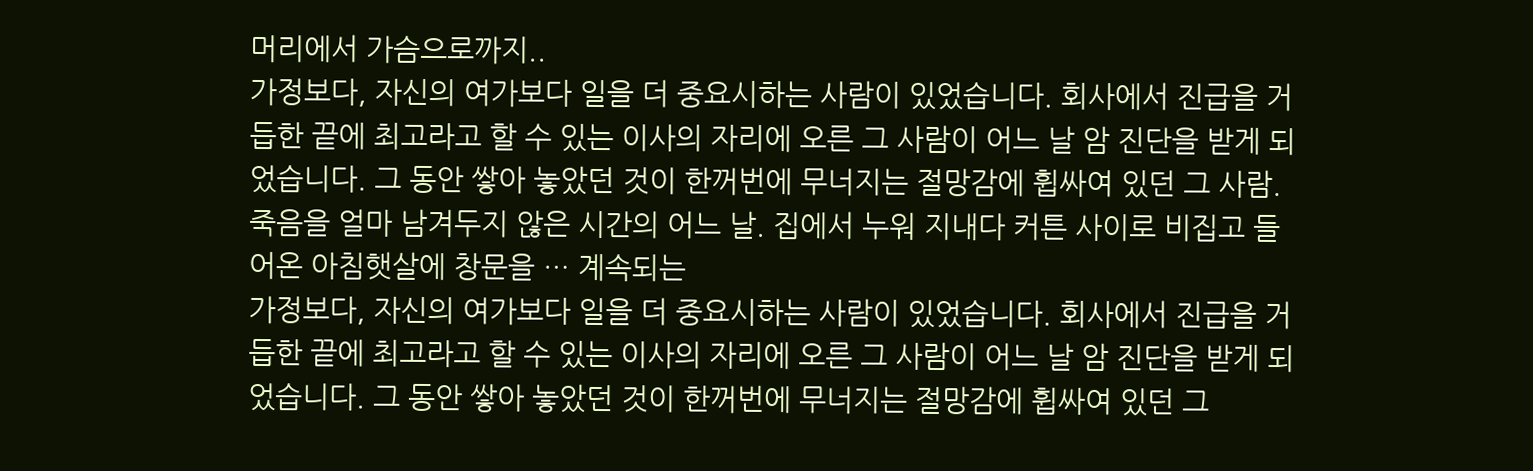머리에서 가슴으로까지..
가정보다, 자신의 여가보다 일을 더 중요시하는 사람이 있었습니다. 회사에서 진급을 거듭한 끝에 최고라고 할 수 있는 이사의 자리에 오른 그 사람이 어느 날 암 진단을 받게 되었습니다. 그 동안 쌓아 놓았던 것이 한꺼번에 무너지는 절망감에 휩싸여 있던 그 사람. 죽음을 얼마 남겨두지 않은 시간의 어느 날. 집에서 누워 지내다 커튼 사이로 비집고 들어온 아침햇살에 창문을 … 계속되는
가정보다, 자신의 여가보다 일을 더 중요시하는 사람이 있었습니다. 회사에서 진급을 거듭한 끝에 최고라고 할 수 있는 이사의 자리에 오른 그 사람이 어느 날 암 진단을 받게 되었습니다. 그 동안 쌓아 놓았던 것이 한꺼번에 무너지는 절망감에 휩싸여 있던 그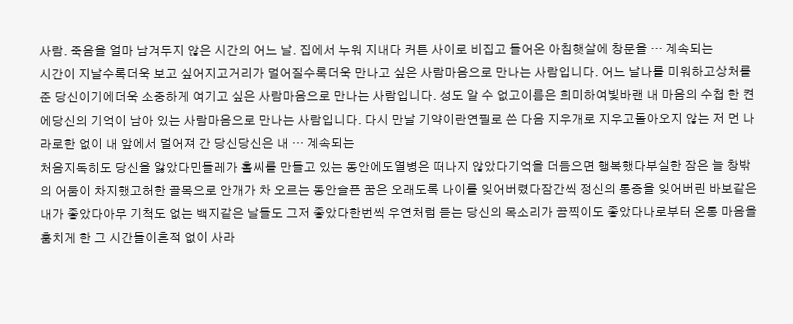사람. 죽음을 얼마 남겨두지 않은 시간의 어느 날. 집에서 누워 지내다 커튼 사이로 비집고 들어온 아침햇살에 창문을 … 계속되는
시간이 지날수록더욱 보고 싶어지고거리가 멀어질수록더욱 만나고 싶은 사람마음으로 만나는 사람입니다. 어느 날나를 미워하고상처를 준 당신이기에더욱 소중하게 여기고 싶은 사람마음으로 만나는 사람입니다. 성도 알 수 없고이름은 희미하여빛바랜 내 마음의 수첩 한 켠에당신의 기억이 남아 있는 사람마음으로 만나는 사람입니다. 다시 만날 기약이란연필로 쓴 다음 지우개로 지우고돌아오지 않는 저 먼 나라로한 없이 내 앞에서 멀어져 간 당신당신은 내 … 계속되는
처음지독히도 당신을 앓았다민들레가 홀씨를 만들고 있는 동안에도열병은 떠나지 않았다기억을 더듬으면 행복했다부실한 잠은 늘 창밖의 어둠이 차지했고허한 골목으로 안개가 차 오르는 동안슬픈 꿈은 오래도록 나이를 잊어버렸다잠간씩 정신의 통증을 잊어버린 바보같은 내가 좋았다아무 기척도 없는 백지같은 날들도 그저 좋았다한번씩 우연처럼 듣는 당신의 목소리가 끔찍이도 좋았다나로부터 온통 마음을 훔치게 한 그 시간들이흔적 없이 사라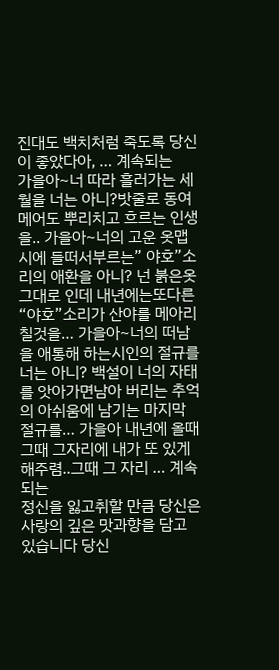진대도 백치처럼 죽도록 당신이 좋았다아, … 계속되는
가을아~너 따라 흘러가는 세월을 너는 아니?밧줄로 동여 메어도 뿌리치고 흐르는 인생을.. 가을아~너의 고운 옷맵시에 들떠서부르는” 야호”소리의 애환을 아니? 넌 붉은옷 그대로 인데 내년에는또다른 “야호”소리가 산야를 메아리 칠것을… 가을아~너의 떠남을 애통해 하는시인의 절규를 너는 아니? 백설이 너의 자태를 앗아가면남아 버리는 추억의 아쉬움에 남기는 마지막 절규를… 가을아 내년에 올때 그때 그자리에 내가 또 있게 해주렴..그때 그 자리 … 계속되는
정신을 잃고취할 만큼 당신은사랑의 깊은 맛과향을 담고 있습니다 당신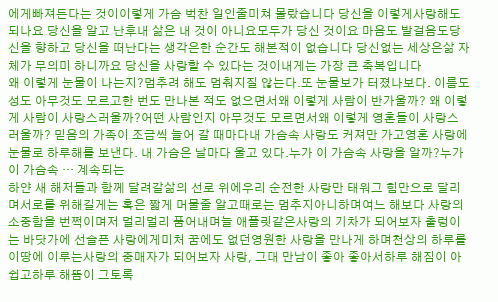에게빠져든다는 것이이렇게 가슴 벅찬 일인줄미쳐 몰랐습니다 당신을 이렇게사랑해도 되나요 당신을 알고 난후내 삶은 내 것이 아니요모두가 당신 것이요 마음도 발걸음도당신을 향하고 당신을 떠난다는 생각은한 순간도 해본적이 없습니다 당신없는 세상은삶 자체가 무의미 하니까요 당신을 사랑할 수 있다는 것이내게는 가장 큰 축복입니다
왜 이렇게 눈물이 나는지?멈추려 해도 멈춰지질 않는다.또 눈물보가 터졌나보다. 이름도 성도 아무것도 모르고한 번도 만나본 적도 없으면서왜 이렇게 사람이 반가울까? 왜 이렇게 사람이 사랑스러울까?어떤 사람인지 아무것도 모르면서왜 이렇게 영혼들이 사랑스러울까? 믿음의 가족이 조금씩 늘어 갈 때마다내 가슴속 사랑도 커져만 가고영혼 사랑에 눈물로 하루해를 보낸다. 내 가슴은 날마다 울고 있다.누가 이 가슴속 사랑을 알까?누가 이 가슴속 … 계속되는
하얀 새 해저들과 함께 달려갈삶의 선로 위에우리 순전한 사랑만 태워그 힘만으로 달리며서로를 위해길게는 혹은 짧게 머물줄 알고때로는 멈추지아니하며여느 해보다 사랑의 소중함을 번쩍이며저 멀리멀리 품어내며늘 애플릿같은사랑의 기차가 되어보자 출렁이는 바닷가에 선슬픈 사랑에게미처 꿈에도 없던영원한 사랑을 만나게 하며천상의 하루를이땅에 이루는사랑의 중매자가 되어보자 사랑, 그대 만남이 좋아 좋아서하루 해짐이 아쉽고하루 해뜸이 그토록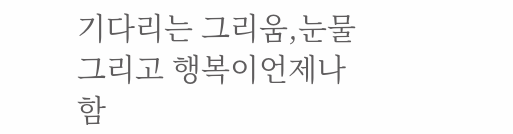기다리는 그리움,눈물 그리고 행복이언제나 함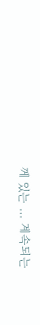께 있는 … 계속되는